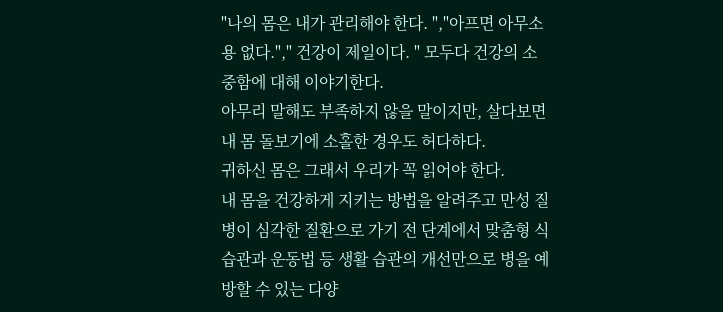"나의 몸은 내가 관리해야 한다. ","아프면 아무소용 없다."," 건강이 제일이다. " 모두다 건강의 소중함에 대해 이야기한다.
아무리 말해도 부족하지 않을 말이지만, 살다보면 내 몸 돌보기에 소홀한 경우도 허다하다.
귀하신 몸은 그래서 우리가 꼭 읽어야 한다.
내 몸을 건강하게 지키는 방법을 알려주고 만성 질병이 심각한 질환으로 가기 전 단계에서 맞춤형 식습관과 운동법 등 생활 습관의 개선만으로 병을 예방할 수 있는 다양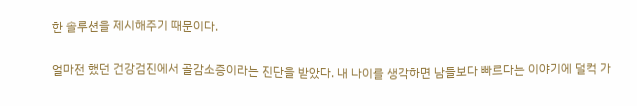한 솔루션을 제시해주기 때문이다.

얼마전 했던 건강검진에서 골감소증이라는 진단을 받았다. 내 나이를 생각하면 남들보다 빠르다는 이야기에 덜컥 가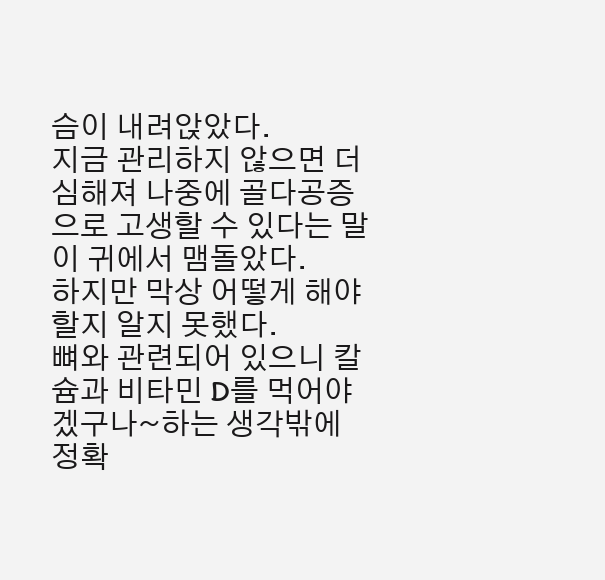슴이 내려앉았다.
지금 관리하지 않으면 더 심해져 나중에 골다공증으로 고생할 수 있다는 말이 귀에서 맴돌았다.
하지만 막상 어떻게 해야 할지 알지 못했다.
뼈와 관련되어 있으니 칼슘과 비타민 D를 먹어야겠구나~하는 생각밖에 정확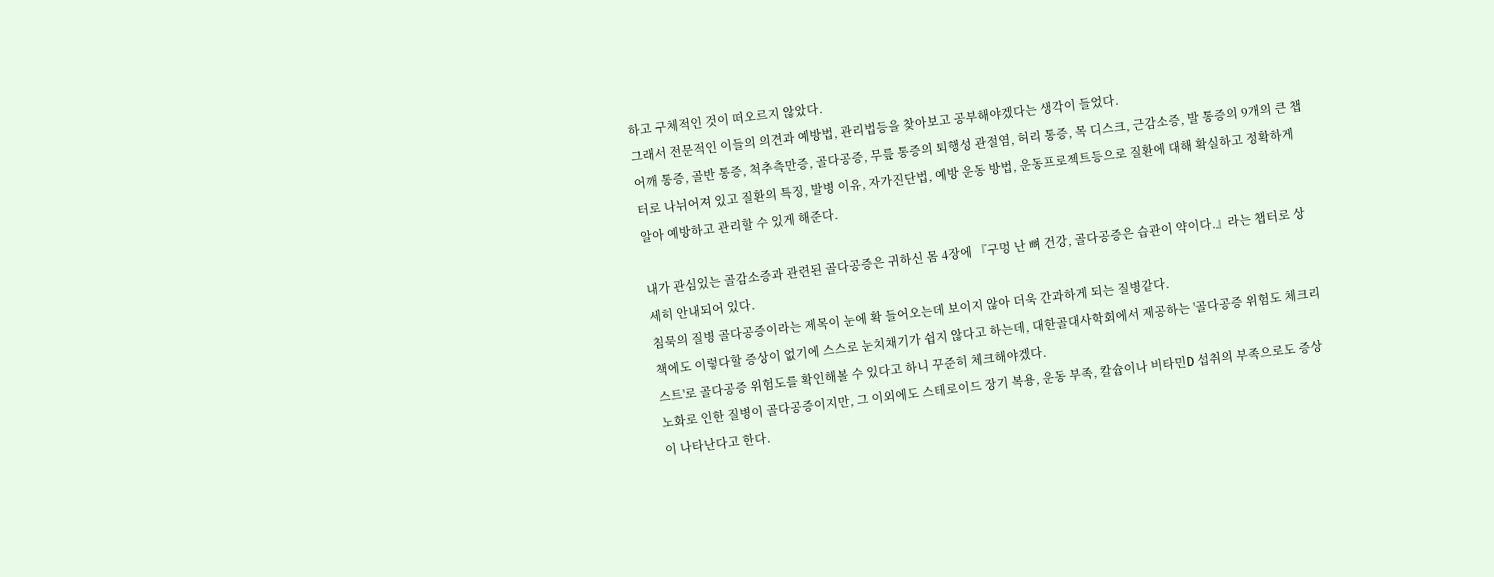하고 구체적인 것이 떠오르지 않았다.
그래서 전문적인 이들의 의견과 예방법, 관리법등을 찾아보고 공부해야겠다는 생각이 들었다.
어깨 통증, 골반 통증, 척추측만증, 골다공증, 무릎 통증의 퇴행성 관절염, 허리 통증, 목 디스크, 근감소증, 발 통증의 9개의 큰 챕터로 나뉘어져 있고 질환의 특징, 발병 이유, 자가진단법, 예방 운동 방법, 운동프로젝트등으로 질환에 대해 확실하고 정확하게 알아 예방하고 관리할 수 있게 해준다.

내가 관심있는 골감소증과 관련된 골다공증은 귀하신 몸 4장에 『구멍 난 뼈 건강, 골다공증은 습관이 약이다.』라는 챕터로 상세히 안내되어 있다.
침묵의 질병 골다공증이라는 제목이 눈에 확 들어오는데 보이지 않아 더욱 간과하게 되는 질병같다.
책에도 이렇다할 증상이 없기에 스스로 눈치채기가 쉽지 않다고 하는데, 대한골대사학회에서 제공하는 '골다공증 위험도 체크리스트'로 골다공증 위험도를 확인해볼 수 있다고 하니 꾸준히 체크해야겠다.
노화로 인한 질병이 골다공증이지만, 그 이외에도 스테로이드 장기 복용, 운동 부족, 칼슙이나 비타민D 섭취의 부족으로도 증상이 나타난다고 한다.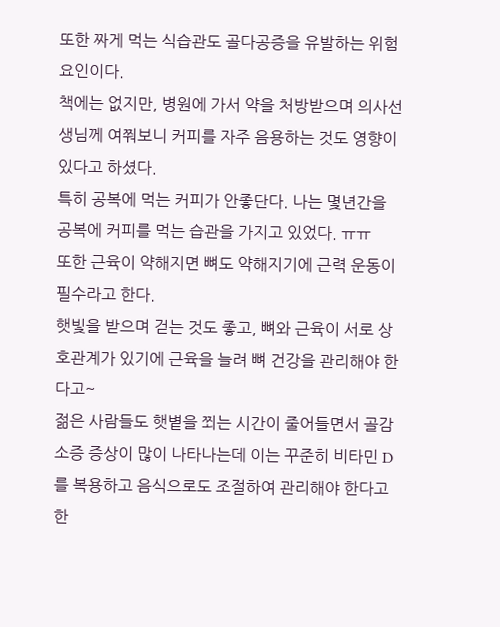또한 짜게 먹는 식습관도 골다공증을 유발하는 위험 요인이다.
책에는 없지만, 병원에 가서 약을 처방받으며 의사선생님께 여쭤보니 커피를 자주 음용하는 것도 영향이 있다고 하셨다.
특히 공복에 먹는 커피가 안좋단다. 나는 몇년간을 공복에 커피를 먹는 습관을 가지고 있었다. ㅠㅠ
또한 근육이 약해지면 뼈도 약해지기에 근력 운동이 필수라고 한다.
햇빛을 받으며 걷는 것도 좋고, 뼈와 근육이 서로 상호관계가 있기에 근육을 늘려 뼈 건강을 관리해야 한다고~
젊은 사람들도 햇볕을 쬐는 시간이 줄어들면서 골감소증 증상이 많이 나타나는데 이는 꾸준히 비타민 D를 복용하고 음식으로도 조절하여 관리해야 한다고 한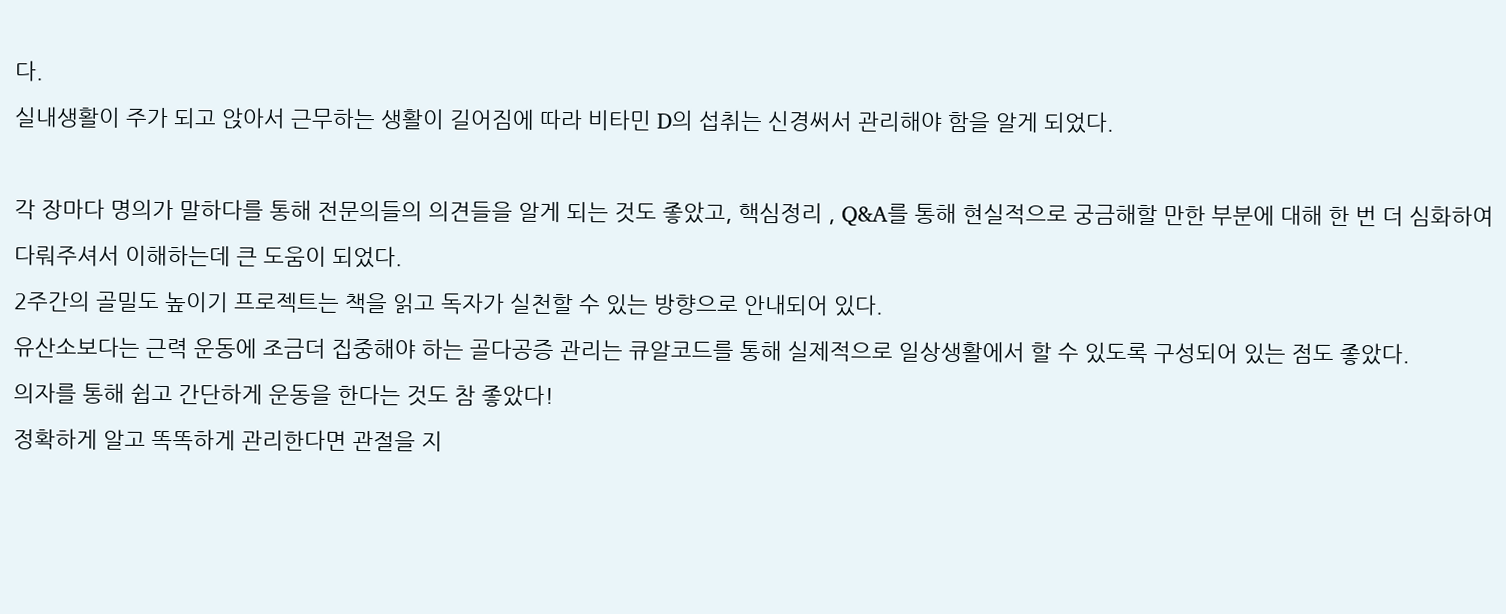다.
실내생활이 주가 되고 앉아서 근무하는 생활이 길어짐에 따라 비타민 D의 섭취는 신경써서 관리해야 함을 알게 되었다.

각 장마다 명의가 말하다를 통해 전문의들의 의견들을 알게 되는 것도 좋았고, 핵심정리 , Q&A를 통해 현실적으로 궁금해할 만한 부분에 대해 한 번 더 심화하여 다뤄주셔서 이해하는데 큰 도움이 되었다.
2주간의 골밀도 높이기 프로젝트는 책을 읽고 독자가 실천할 수 있는 방향으로 안내되어 있다.
유산소보다는 근력 운동에 조금더 집중해야 하는 골다공증 관리는 큐알코드를 통해 실제적으로 일상생활에서 할 수 있도록 구성되어 있는 점도 좋았다.
의자를 통해 쉽고 간단하게 운동을 한다는 것도 참 좋았다!
정확하게 알고 똑똑하게 관리한다면 관절을 지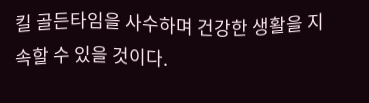킬 골든타임을 사수하며 건강한 생활을 지속할 수 있을 것이다.